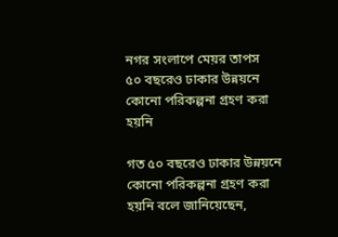নগর সংলাপে মেয়র তাপস
৫০ বছরেও ঢাকার উন্নয়নে কোনো পরিকল্পনা গ্রহণ করা হয়নি

গত ৫০ বছরেও ঢাকার উন্নয়নে কোনো পরিকল্পনা গ্রহণ করা হয়নি বলে জানিয়েছেন,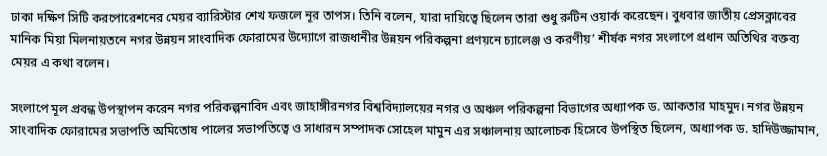ঢাকা দক্ষিণ সিটি করপোরেশনের মেয়র ব্যারিস্টার শেখ ফজলে নূর তাপস। তিনি বলেন, যারা দায়িত্বে ছিলেন তারা শুধু রুটিন ওয়ার্ক করেছেন। বুধবার জাতীয় প্রেসক্লাবের মানিক মিয়া মিলনায়তনে নগর উন্নয়ন সাংবাদিক ফোরামের উদ্যোগে রাজধানীর উন্নয়ন পরিকল্পনা প্রণয়নে চ্যালেঞ্জ ও করণীয়’ শীর্ষক নগর সংলাপে প্রধান অতিথির বক্তব্য মেয়র এ কথা বলেন।

সংলাপে মূল প্রবন্ধ উপস্থাপন করেন নগর পরিকল্পনাবিদ এবং জাহাঙ্গীরনগর বিশ্ববিদ্যালয়ের নগর ও অঞ্চল পরিকল্পনা বিভাগের অধ্যাপক ড. আকতার মাহমুদ। নগর উন্নয়ন সাংবাদিক ফোরামের সভাপতি অমিতোষ পালের সভাপতিত্বে ও সাধারন সম্পাদক সোহেল মামুন এর সঞ্চালনায় আলোচক হিসেবে উপস্থিত ছিলেন, অধ্যাপক ড. হাদিউজ্জামান,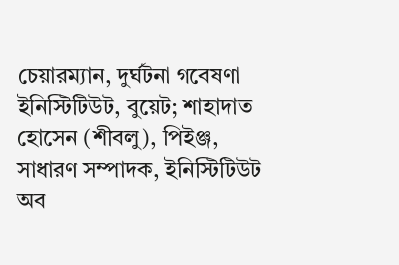চেয়ারম্যান, দুর্ঘটনা গবেষণা ইনিস্টিটিউট, বুয়েট; শাহাদাত হোসেন (শীবলু), পিইঞ্জ, সাধারণ সম্পাদক, ইনিস্টিটিউট অব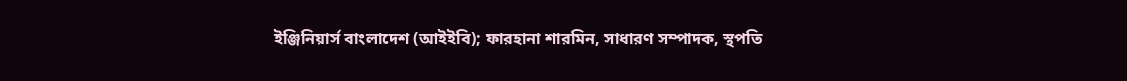ইঞ্জিনিয়ার্স বাংলাদেশ (আইইবি); ফারহানা শারমিন, সাধারণ সম্পাদক, স্থপতি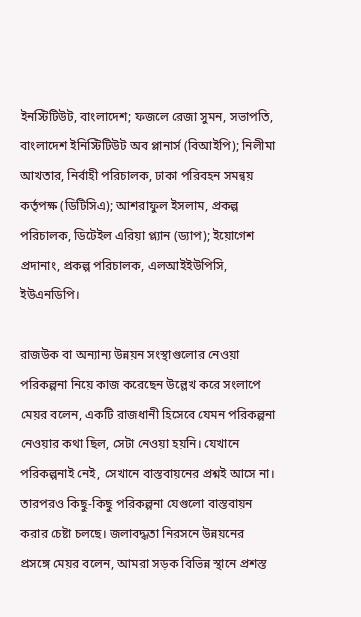ইনস্টিটিউট, বাংলাদেশ; ফজলে রেজা সুমন, সভাপতি, বাংলাদেশ ইনিস্টিটিউট অব প্লানার্স (বিআইপি); নিলীমা আখতার, নির্বাহী পরিচালক, ঢাকা পরিবহন সমন্বয় কর্তৃপক্ষ (ডিটিসিএ); আশরাফুল ইসলাম, প্রকল্প পরিচালক, ডিটেইল এরিয়া প্ল্যান (ড্যাপ); ইয়োগেশ প্রদানাং, প্রকল্প পরিচালক, এলআইইউপিসি, ইউএনডিপি।

রাজউক বা অন্যান্য উন্নয়ন সংস্থাগুলোর নেওয়া পরিকল্পনা নিয়ে কাজ করেছেন উল্লেখ করে সংলাপে মেয়র বলেন, একটি রাজধানী হিসেবে যেমন পরিকল্পনা নেওয়ার কথা ছিল, সেটা নেওয়া হয়নি। যেখানে পরিকল্পনাই নেই, সেখানে বাস্তবায়নের প্রশ্নই আসে না। তারপরও কিছু-কিছু পরিকল্পনা যেগুলো বাস্তবায়ন করার চেষ্টা চলছে। জলাবদ্ধতা নিরসনে উন্নয়নের প্রসঙ্গে মেয়র বলেন, আমরা সড়ক বিভিন্ন স্থানে প্রশস্ত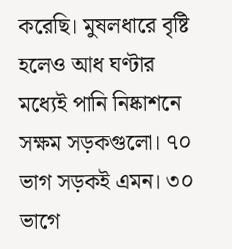করেছি। মুষলধারে বৃষ্টি হলেও আধ ঘণ্টার মধ্যেই পানি নিষ্কাশনে সক্ষম সড়কগুলো। ৭০ ভাগ সড়কই এমন। ৩০ ভাগে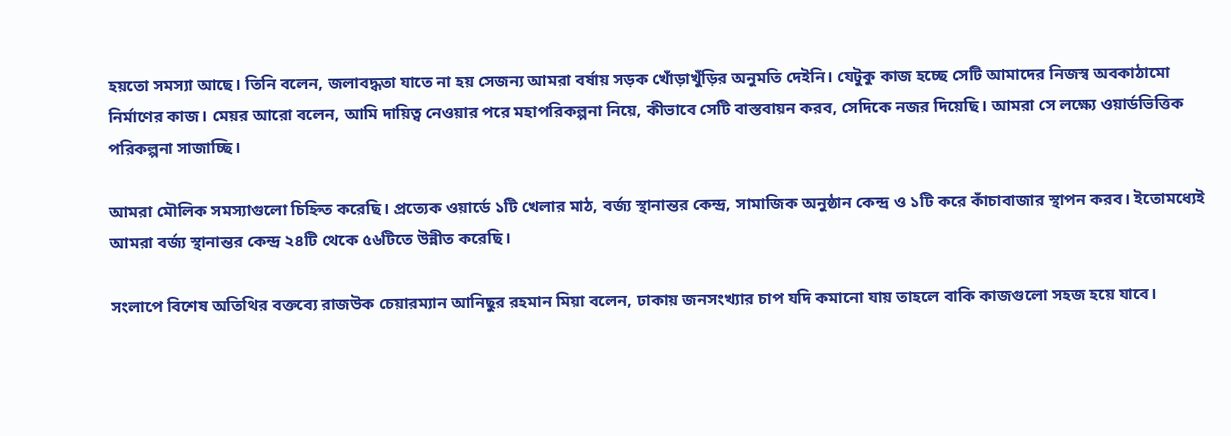হয়তো সমস্যা আছে। তিনি বলেন, জলাবদ্ধতা যাতে না হয় সেজন্য আমরা বর্ষায় সড়ক খোঁড়াখুঁড়ির অনুমতি দেইনি। যেটুকু কাজ হচ্ছে সেটি আমাদের নিজস্ব অবকাঠামো নির্মাণের কাজ। মেয়র আরো বলেন, আমি দায়িত্ব নেওয়ার পরে মহাপরিকল্পনা নিয়ে, কীভাবে সেটি বাস্তবায়ন করব, সেদিকে নজর দিয়েছি। আমরা সে লক্ষ্যে ওয়ার্ডভিত্তিক পরিকল্পনা সাজাচ্ছি।

আমরা মৌলিক সমস্যাগুলো চিহ্নিত করেছি। প্রত্যেক ওয়ার্ডে ১টি খেলার মাঠ, বর্জ্য স্থানান্তর কেন্দ্র, সামাজিক অনুষ্ঠান কেন্দ্র ও ১টি করে কাঁচাবাজার স্থাপন করব। ইতোমধ্যেই আমরা বর্জ্য স্থানান্তর কেন্দ্র ২৪টি থেকে ৫৬টিতে উন্নীত করেছি।

সংলাপে বিশেষ অতিথির বক্তব্যে রাজউক চেয়ারম্যান আনিছুর রহমান মিয়া বলেন, ঢাকায় জনসংখ্যার চাপ যদি কমানো যায় তাহলে বাকি কাজগুলো সহজ হয়ে যাবে।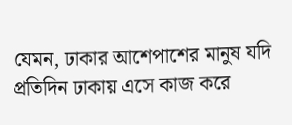যেমন, ঢাকার আশেপাশের মানুষ যদি প্রতিদিন ঢাকায় এসে কাজ করে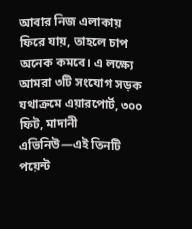আবার নিজ এলাকায় ফিরে যায়, তাহলে চাপ অনেক কমবে। এ লক্ষ্যে আমরা ৩টি সংযোগ সড়ক যথাক্রমে এয়ারপোর্ট, ৩০০ ফিট, মাদানী এভিনিউ—এই তিনটি পয়েন্ট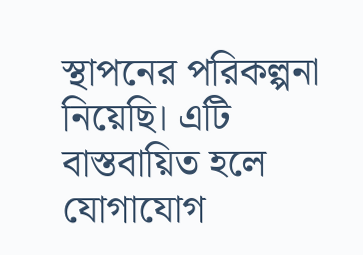স্থাপনের পরিকল্পনা নিয়েছি। এটি বাস্তবায়িত হলে যোগাযোগ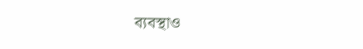ব্যবস্থাও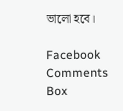ভালো হবে।

Facebook Comments Box